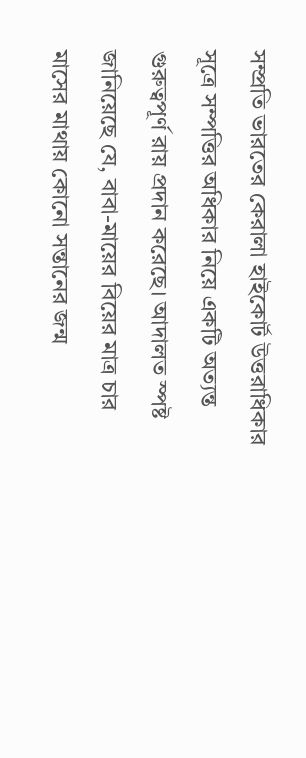সম্প্রতি ভারতের কেরালা হাইকোর্ট উত্তরাধিকার সূত্রে সম্পত্তির অধিকার নিয়ে একটি অত্যন্ত গুরুত্বপূর্ণ রায় প্রদান করেছে। আদালত স্পষ্ট জানিয়েছে যে, বাবা-মায়ের বিয়ের মাত্র চার মাসের মাথায় কোনো সন্তানের জন্ম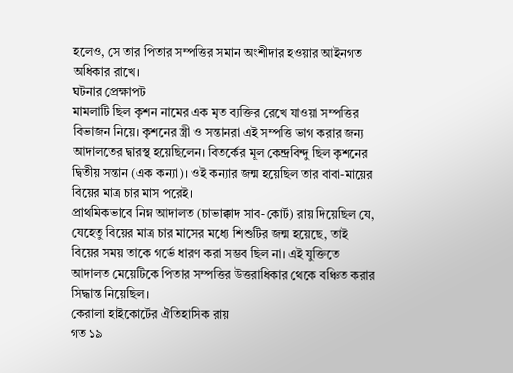হলেও, সে তার পিতার সম্পত্তির সমান অংশীদার হওয়ার আইনগত অধিকার রাখে।
ঘটনার প্রেক্ষাপট
মামলাটি ছিল কৃশন নামের এক মৃত ব্যক্তির রেখে যাওয়া সম্পত্তির বিভাজন নিয়ে। কৃশনের স্ত্রী ও সন্তানরা এই সম্পত্তি ভাগ করার জন্য আদালতের দ্বারস্থ হয়েছিলেন। বিতর্কের মূল কেন্দ্রবিন্দু ছিল কৃশনের দ্বিতীয় সন্তান (এক কন্যা)। ওই কন্যার জন্ম হয়েছিল তার বাবা-মায়ের বিয়ের মাত্র চার মাস পরেই।
প্রাথমিকভাবে নিম্ন আদালত (চাভাক্কাদ সাব-কোর্ট) রায় দিয়েছিল যে, যেহেতু বিয়ের মাত্র চার মাসের মধ্যে শিশুটির জন্ম হয়েছে, তাই বিয়ের সময় তাকে গর্ভে ধারণ করা সম্ভব ছিল না। এই যুক্তিতে আদালত মেয়েটিকে পিতার সম্পত্তির উত্তরাধিকার থেকে বঞ্চিত করার সিদ্ধান্ত নিয়েছিল।
কেরালা হাইকোর্টের ঐতিহাসিক রায়
গত ১৯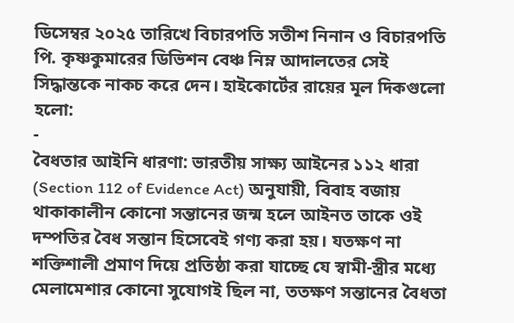ডিসেম্বর ২০২৫ তারিখে বিচারপতি সতীশ নিনান ও বিচারপতি পি. কৃষ্ণকুমারের ডিভিশন বেঞ্চ নিম্ন আদালতের সেই সিদ্ধান্তকে নাকচ করে দেন। হাইকোর্টের রায়ের মূল দিকগুলো হলো:
-
বৈধতার আইনি ধারণা: ভারতীয় সাক্ষ্য আইনের ১১২ ধারা (Section 112 of Evidence Act) অনুযায়ী, বিবাহ বজায় থাকাকালীন কোনো সন্তানের জন্ম হলে আইনত তাকে ওই দম্পতির বৈধ সন্তান হিসেবেই গণ্য করা হয়। যতক্ষণ না শক্তিশালী প্রমাণ দিয়ে প্রতিষ্ঠা করা যাচ্ছে যে স্বামী-স্ত্রীর মধ্যে মেলামেশার কোনো সুযোগই ছিল না, ততক্ষণ সন্তানের বৈধতা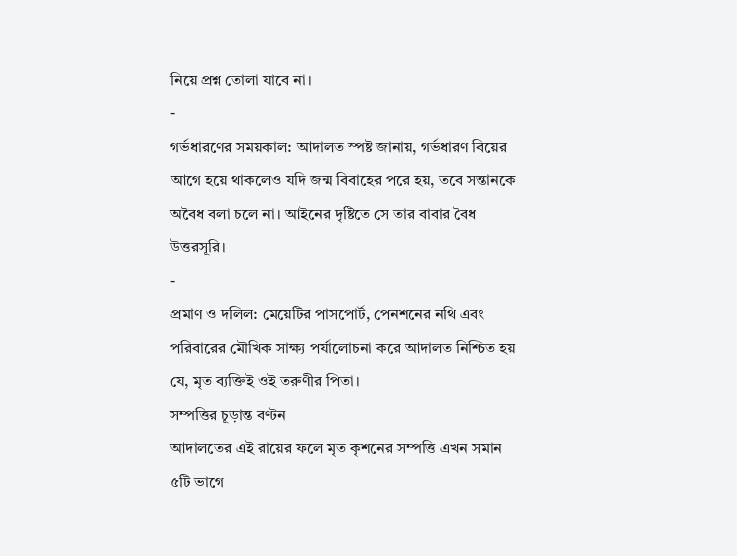নিয়ে প্রশ্ন তোলা যাবে না।
-
গর্ভধারণের সময়কাল: আদালত স্পষ্ট জানায়, গর্ভধারণ বিয়ের আগে হয়ে থাকলেও যদি জন্ম বিবাহের পরে হয়, তবে সন্তানকে অবৈধ বলা চলে না। আইনের দৃষ্টিতে সে তার বাবার বৈধ উত্তরসূরি।
-
প্রমাণ ও দলিল: মেয়েটির পাসপোর্ট, পেনশনের নথি এবং পরিবারের মৌখিক সাক্ষ্য পর্যালোচনা করে আদালত নিশ্চিত হয় যে, মৃত ব্যক্তিই ওই তরুণীর পিতা।
সম্পত্তির চূড়ান্ত বণ্টন
আদালতের এই রায়ের ফলে মৃত কৃশনের সম্পত্তি এখন সমান ৫টি ভাগে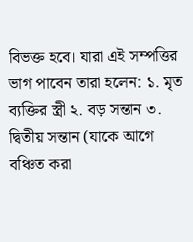বিভক্ত হবে। যারা এই সম্পত্তির ভাগ পাবেন তারা হলেন: ১. মৃত ব্যক্তির স্ত্রী ২. বড় সন্তান ৩. দ্বিতীয় সন্তান (যাকে আগে বঞ্চিত করা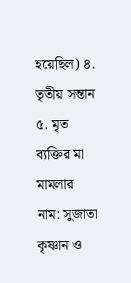হয়েছিল) ৪. তৃতীয় সন্তান ৫. মৃত ব্যক্তির মা
মামলার নাম: সুজাতা কৃষ্ণান ও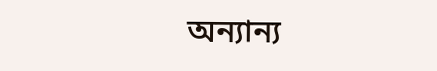অন্যান্য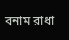বনাম রাধা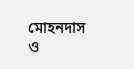মোহনদাস ও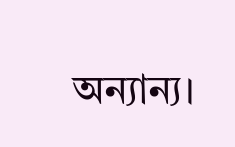অন্যান্য।